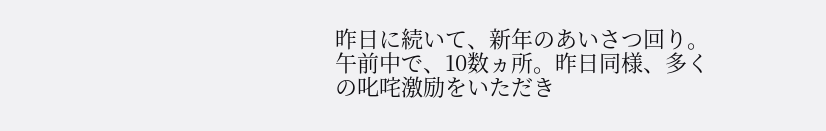昨日に続いて、新年のあいさつ回り。午前中で、10数ヵ所。昨日同様、多くの叱咤激励をいただき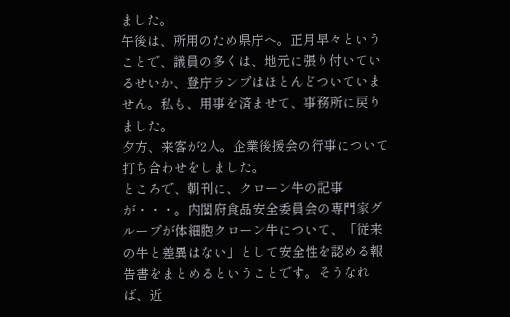ました。
午後は、所用のため県庁へ。正月早々ということで、議員の多くは、地元に張り付いているせいか、登庁ランプはほとんどついていません。私も、用事を済ませて、事務所に戻りました。
夕方、来客が2人。企業後援会の行事について打ち合わせをしました。
ところで、朝刊に、クローン牛の記事が・・・。内閣府食品安全委員会の専門家グループが体細胞クローン牛について、「従来の牛と差異はない」として安全性を認める報告書をまとめるということです。そうなれば、近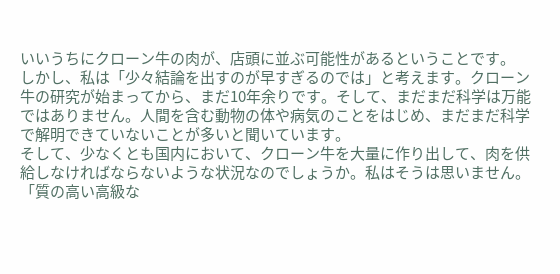いいうちにクローン牛の肉が、店頭に並ぶ可能性があるということです。
しかし、私は「少々結論を出すのが早すぎるのでは」と考えます。クローン牛の研究が始まってから、まだ10年余りです。そして、まだまだ科学は万能ではありません。人間を含む動物の体や病気のことをはじめ、まだまだ科学で解明できていないことが多いと聞いています。
そして、少なくとも国内において、クローン牛を大量に作り出して、肉を供給しなければならないような状況なのでしょうか。私はそうは思いません。
「質の高い高級な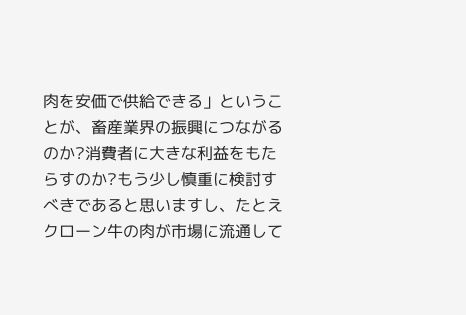肉を安価で供給できる」ということが、畜産業界の振興につながるのか?消費者に大きな利益をもたらすのか?もう少し慎重に検討すべきであると思いますし、たとえクローン牛の肉が市場に流通して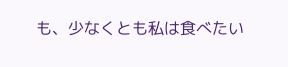も、少なくとも私は食べたい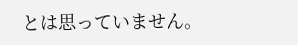とは思っていません。